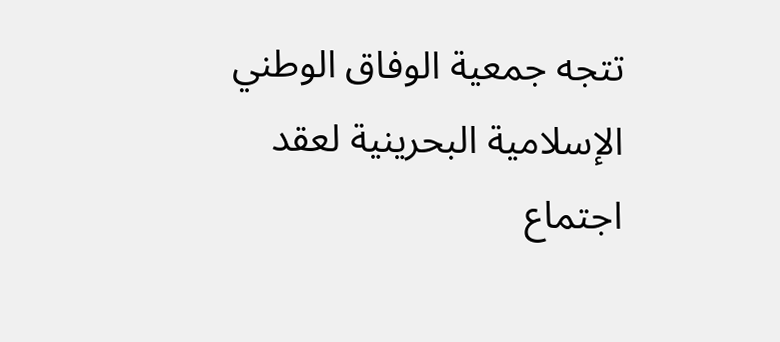تتجه جمعية الوفاق الوطني الإسلامية البحرينية لعقد اجتماع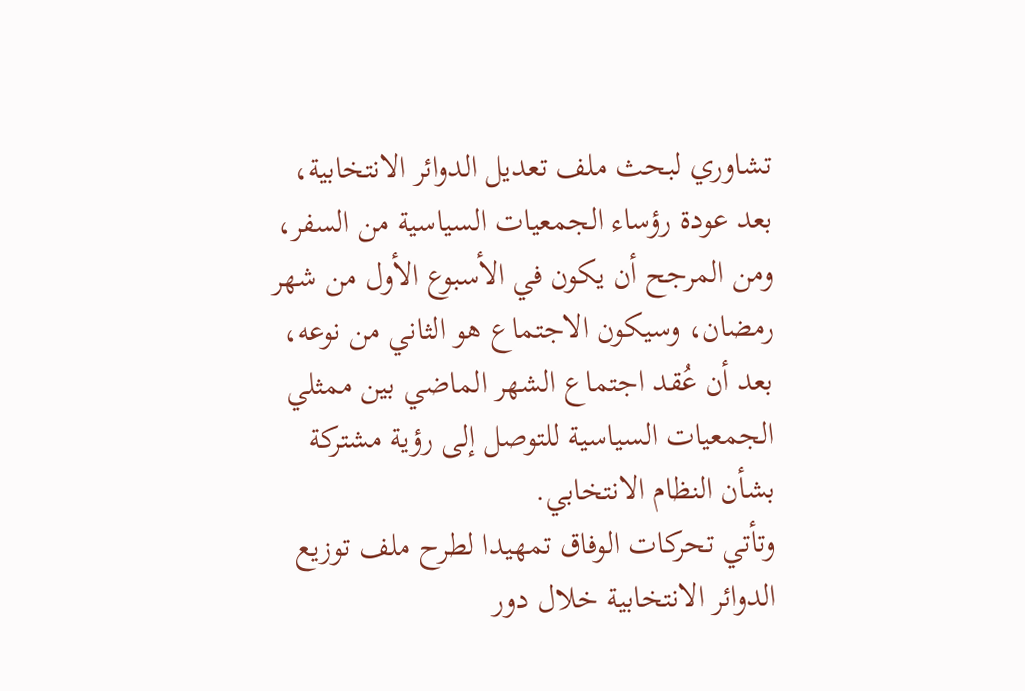تشاوري لبحث ملف تعديل الدوائر الانتخابية، بعد عودة رؤساء الجمعيات السياسية من السفر، ومن المرجح أن يكون في الأسبوع الأول من شهر رمضان، وسيكون الاجتماع هو الثاني من نوعه، بعد أن عُقد اجتماع الشهر الماضي بين ممثلي الجمعيات السياسية للتوصل إلى رؤية مشتركة بشأن النظام الانتخابي.
وتأتي تحركات الوفاق تمهيدا لطرح ملف توزيع الدوائر الانتخابية خلال دور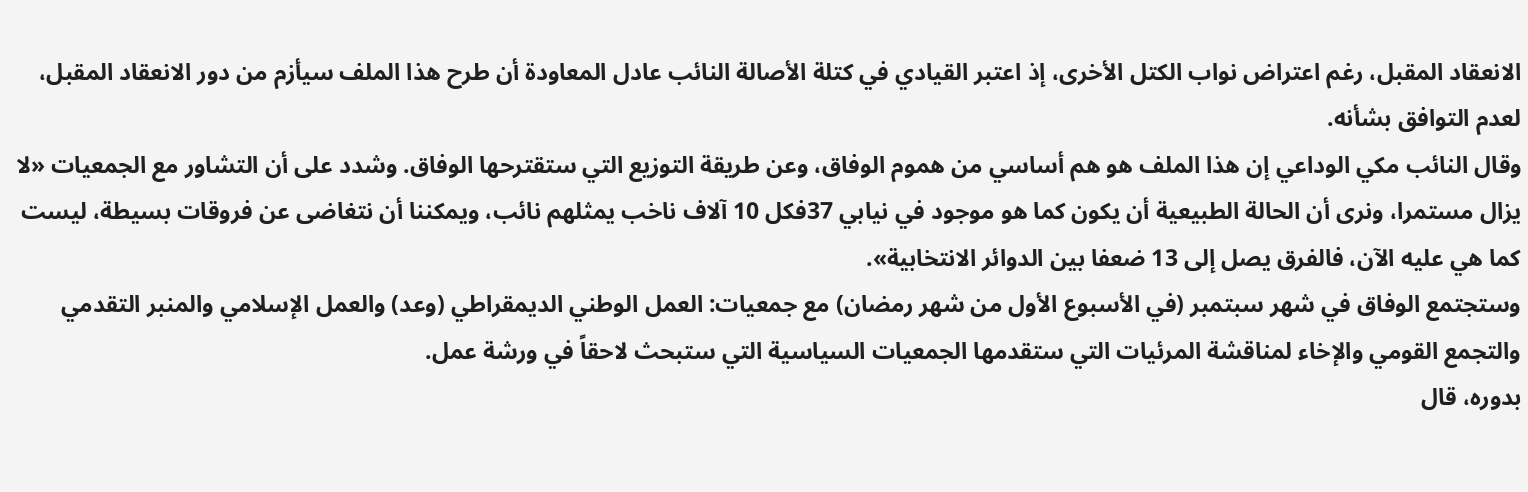الانعقاد المقبل، رغم اعتراض نواب الكتل الأخرى، إذ اعتبر القيادي في كتلة الأصالة النائب عادل المعاودة أن طرح هذا الملف سيأزم من دور الانعقاد المقبل، لعدم التوافق بشأنه.
وقال النائب مكي الوداعي إن هذا الملف هو هم أساسي من هموم الوفاق، وعن طريقة التوزيع التي ستقترحها الوفاق. وشدد على أن التشاور مع الجمعيات «لا يزال مستمرا، ونرى أن الحالة الطبيعية أن يكون كما هو موجود في نيابي 37فكل 10 آلاف ناخب يمثلهم نائب، ويمكننا أن نتغاضى عن فروقات بسيطة، ليست كما هي عليه الآن، فالفرق يصل إلى 13 ضعفا بين الدوائر الانتخابية».
وستجتمع الوفاق في شهر سبتمبر (في الأسبوع الأول من شهر رمضان) مع جمعيات: العمل الوطني الديمقراطي (وعد) والعمل الإسلامي والمنبر التقدمي والتجمع القومي والإخاء لمناقشة المرئيات التي ستقدمها الجمعيات السياسية التي ستبحث لاحقاً في ورشة عمل.
بدوره، قال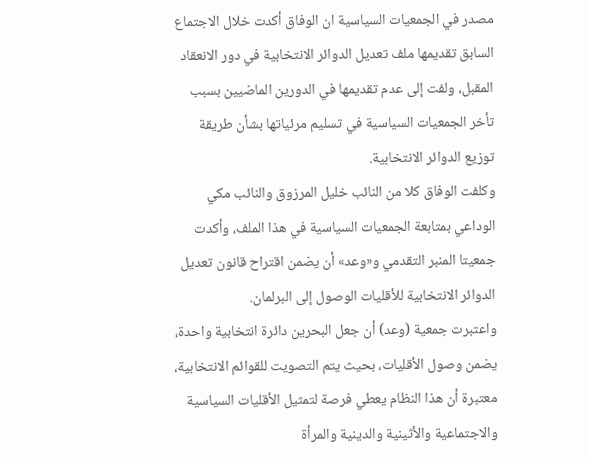مصدر في الجمعيات السياسية ان الوفاق أكدت خلال الاجتماع السابق تقديمها ملف تعديل الدوائر الانتخابية في دور الانعقاد المقبل، ولفت إلى عدم تقديمها في الدورين الماضيين بسبب تأخر الجمعيات السياسية في تسليم مرئياتها بشأن طريقة توزيع الدوائر الانتخابية.
وكلفت الوفاق كلا من النائب خليل المرزوق والنائب مكي الوداعي بمتابعة الجمعيات السياسية في هذا الملف، وأكدت جمعيتا المنبر التقدمي و«وعد» أن يضمن اقتراح قانون تعديل الدوائر الانتخابية للأقليات الوصول إلى البرلمان.
واعتبرت جمعية (وعد) أن جعل البحرين دائرة انتخابية واحدة، يضمن وصول الأقليات، بحيث يتم التصويت للقوائم الانتخابية، معتبرة أن هذا النظام يعطي فرصة لتمثيل الأقليات السياسية والاجتماعية والأثينية والدينية والمرأة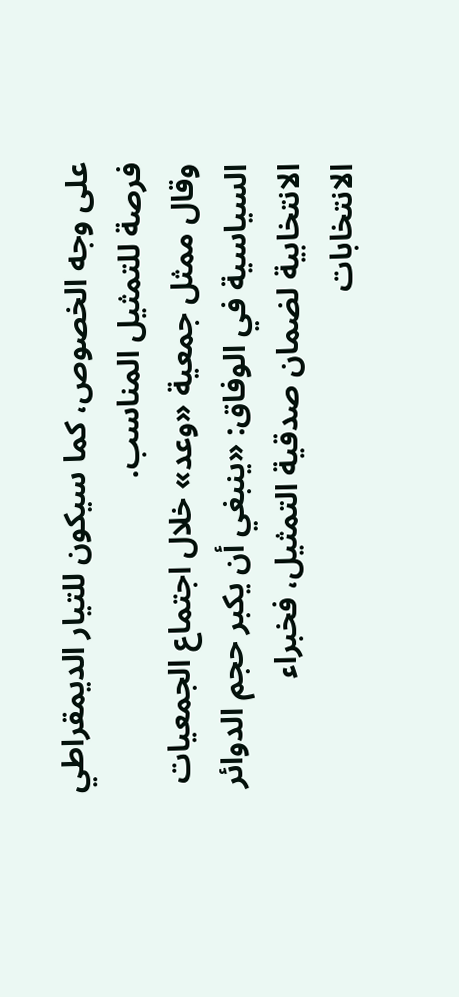على وجه الخصوص، كما سيكون للتيار الديمقراطي فرصة للتمثيل المناسب.
وقال ممثل جمعية «وعد» خلال اجتماع الجمعيات السياسية في الوفاق: «ينبغي أن يكبر حجم الدوائر الانتخابية لضمان صدقية التمثيل، فخبراء الانتخابات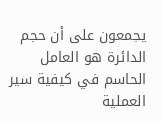يجمعون على أن حجم الدائرة هو العامل الحاسم في كيفية سير العملية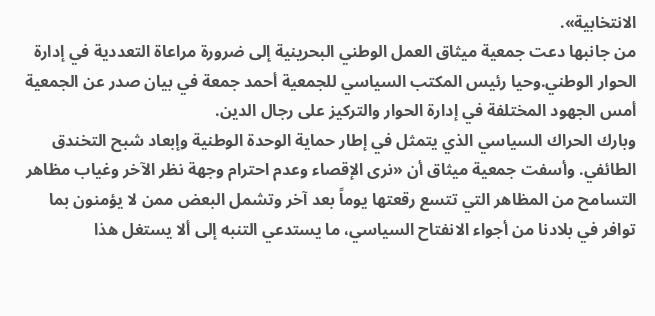الانتخابية».
من جانبها دعت جمعية ميثاق العمل الوطني البحرينية إلى ضرورة مراعاة التعددية في إدارة الحوار الوطني.وحيا رئيس المكتب السياسي للجمعية أحمد جمعة في بيان صدر عن الجمعية أمس الجهود المختلفة في إدارة الحوار والتركيز على رجال الدين.
وبارك الحراك السياسي الذي يتمثل في إطار حماية الوحدة الوطنية وإبعاد شبح التخندق الطائفي. وأسفت جمعية ميثاق أن «نرى الإقصاء وعدم احترام وجهة نظر الآخر وغياب مظاهر التسامح من المظاهر التي تتسع رقعتها يوماً بعد آخر وتشمل البعض ممن لا يؤمنون بما توافر في بلادنا من أجواء الانفتاح السياسي، ما يستدعي التنبه إلى ألا يستغل هذا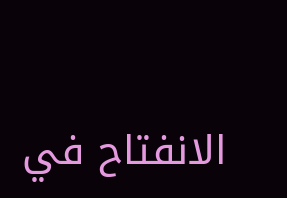الانفتاح في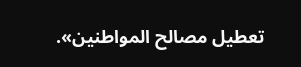تعطيل مصالح المواطنين».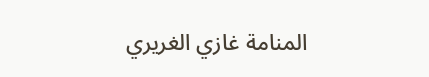المنامة غازي الغريري